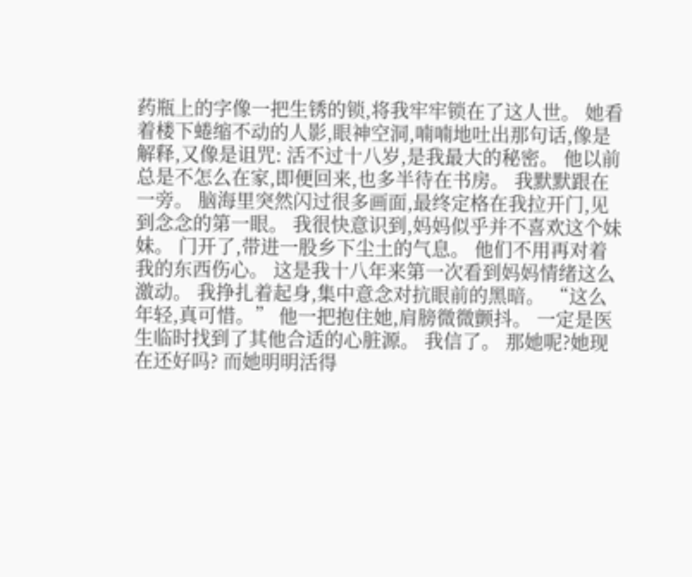药瓶上的字像一把生锈的锁,将我牢牢锁在了这人世。 她看着楼下蜷缩不动的人影,眼神空洞,喃喃地吐出那句话,像是解释,又像是诅咒: 活不过十八岁,是我最大的秘密。 他以前总是不怎么在家,即便回来,也多半待在书房。 我默默跟在一旁。 脑海里突然闪过很多画面,最终定格在我拉开门,见到念念的第一眼。 我很快意识到,妈妈似乎并不喜欢这个妹妹。 门开了,带进一股乡下尘土的气息。 他们不用再对着我的东西伤心。 这是我十八年来第一次看到妈妈情绪这么激动。 我挣扎着起身,集中意念对抗眼前的黑暗。 “这么年轻,真可惜。” 他一把抱住她,肩膀微微颤抖。 一定是医生临时找到了其他合适的心脏源。 我信了。 那她呢?她现在还好吗? 而她明明活得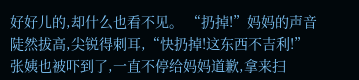好好儿的,却什么也看不见。 “扔掉!”妈妈的声音陡然拔高,尖锐得刺耳,“快扔掉!这东西不吉利!” 张姨也被吓到了,一直不停给妈妈道歉,拿来扫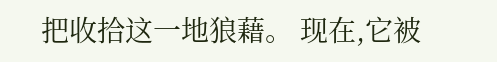把收拾这一地狼藉。 现在,它被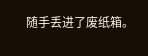随手丢进了废纸箱。